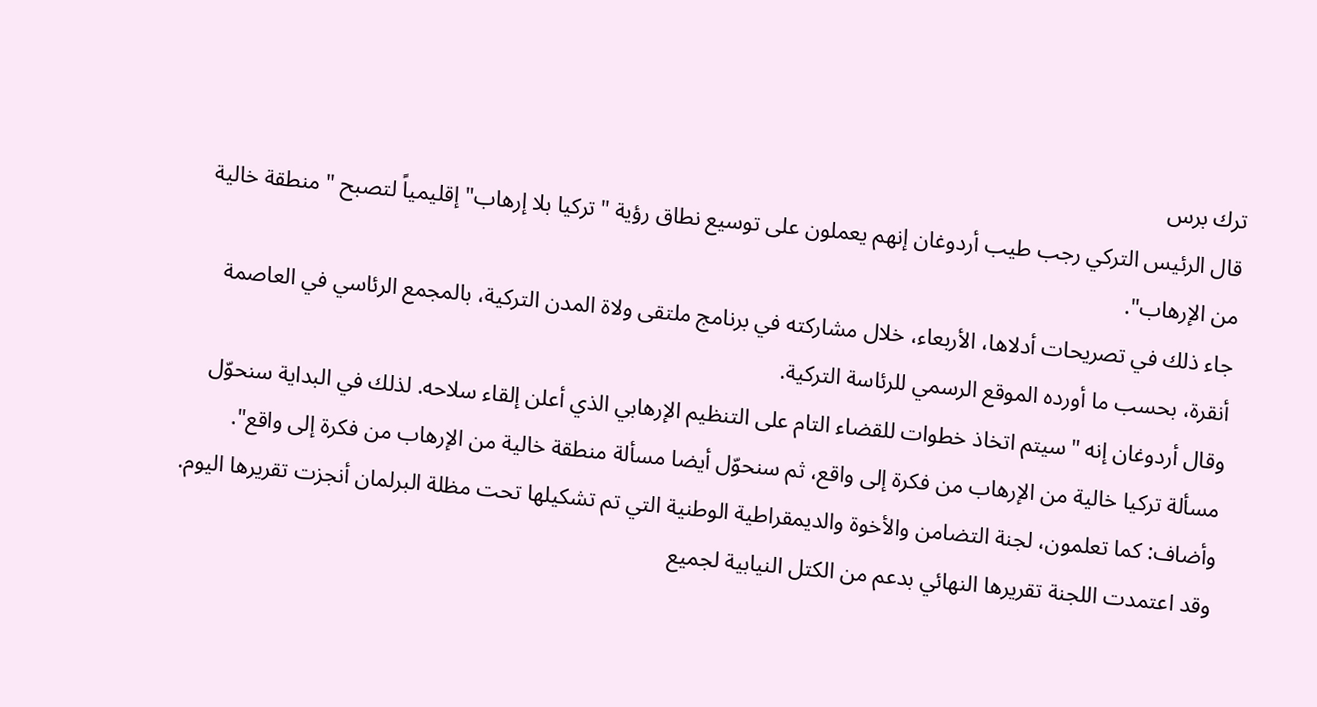ترك برس
قال الرئيس التركي رجب طيب أردوغان إنهم يعملون على توسيع نطاق رؤية "تركيا بلا إرهاب" إقليمياً لتصبح "منطقة خالية من الإرهاب".
جاء ذلك في تصريحات أدلاها، الأربعاء، خلال مشاركته في برنامج ملتقى ولاة المدن التركية، بالمجمع الرئاسي في العاصمة أنقرة، بحسب ما أورده الموقع الرسمي للرئاسة التركية.
وقال أردوغان إنه "سيتم اتخاذ خطوات للقضاء التام على التنظيم الإرهابي الذي أعلن إلقاء سلاحه. لذلك في البداية سنحوّل مسألة تركيا خالية من الإرهاب من فكرة إلى واقع، ثم سنحوّل أيضا مسألة منطقة خالية من الإرهاب من فكرة إلى واقع".
وأضاف: كما تعلمون، لجنة التضامن والأخوة والديمقراطية الوطنية التي تم تشكيلها تحت مظلة البرلمان أنجزت تقريرها اليوم. وقد اعتمدت اللجنة تقريرها النهائي بدعم من الكتل النيابية لجميع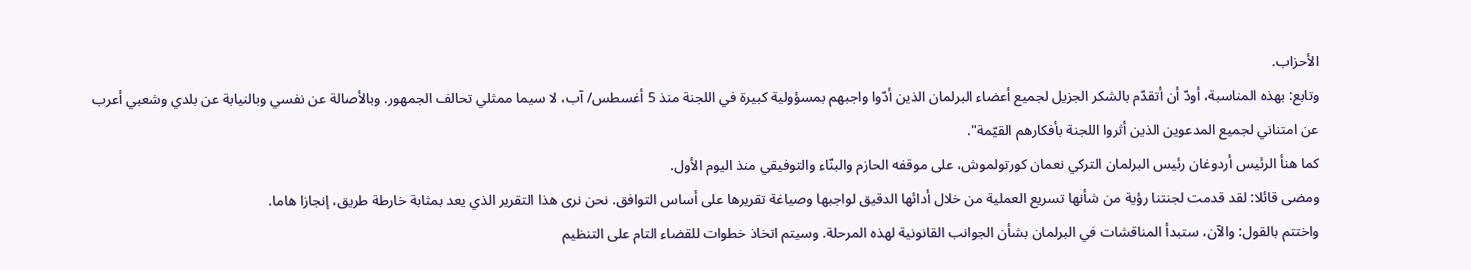الأحزاب.
وتابع: بهذه المناسبة، أودّ أن أتقدّم بالشكر الجزيل لجميع أعضاء البرلمان الذين أدّوا واجبهم بمسؤولية كبيرة في اللجنة منذ 5 أغسطس/ آب، لا سيما ممثلي تحالف الجمهور. وبالأصالة عن نفسي وبالنيابة عن بلدي وشعبي أعرب عن امتناني لجميع المدعوين الذين أثروا اللجنة بأفكارهم القيّمة".
كما هنأ الرئيس أردوغان رئيس البرلمان التركي نعمان كورتولموش، على موقفه الحازم والبنّاء والتوفيقي منذ اليوم الأول.
ومضى قائلا: لقد قدمت لجنتنا رؤية من شأنها تسريع العملية من خلال أدائها الدقيق لواجبها وصياغة تقريرها على أساس التوافق. نحن نرى هذا التقرير الذي يعد بمثابة خارطة طريق، إنجازا هاما.
واختتم بالقول: والآن، ستبدأ المناقشات في البرلمان بشأن الجوانب القانونية لهذه المرحلة. وسيتم اتخاذ خطوات للقضاء التام على التنظيم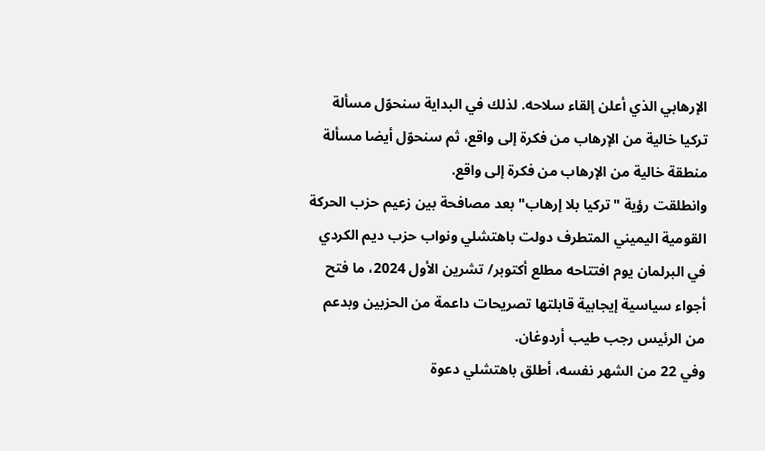الإرهابي الذي أعلن إلقاء سلاحه. لذلك في البداية سنحوّل مسألة تركيا خالية من الإرهاب من فكرة إلى واقع، ثم سنحوّل أيضا مسألة منطقة خالية من الإرهاب من فكرة إلى واقع.
وانطلقت رؤية "تركيا بلا إرهاب" بعد مصافحة بين زعيم حزب الحركة القومية اليميني المتطرف دولت باهتشلي ونواب حزب ديم الكردي في البرلمان يوم افتتاحه مطلع أكتوبر/ تشرين الأول 2024، ما فتح أجواء سياسية إيجابية قابلتها تصريحات داعمة من الحزبين وبدعم من الرئيس رجب طيب أردوغان.
وفي 22 من الشهر نفسه، أطلق باهتشلي دعوة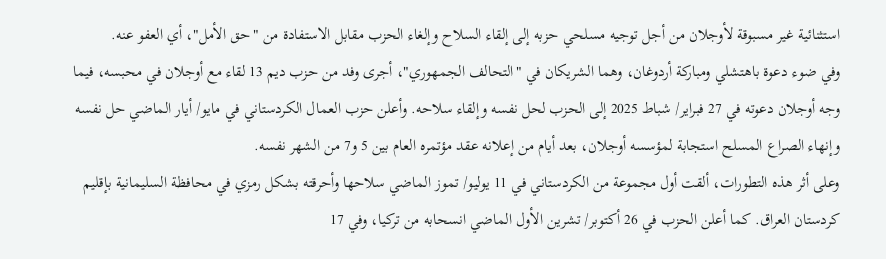استثنائية غير مسبوقة لأوجلان من أجل توجيه مسلحي حزبه إلى إلقاء السلاح وإلغاء الحزب مقابل الاستفادة من "حق الأمل"، أي العفو عنه.
وفي ضوء دعوة باهتشلي ومباركة أردوغان، وهما الشريكان في "التحالف الجمهوري"، أجرى وفد من حزب ديم 13 لقاء مع أوجلان في محبسه، فيما وجه أوجلان دعوته في 27 فبراير/ شباط 2025 إلى الحزب لحل نفسه وإلقاء سلاحه. وأعلن حزب العمال الكردستاني في مايو/ أيار الماضي حل نفسه وإنهاء الصراع المسلح استجابة لمؤسسه أوجلان، بعد أيام من إعلانه عقد مؤتمره العام بين 5 و7 من الشهر نفسه.
وعلى أثر هذه التطورات، ألقت أول مجموعة من الكردستاني في 11 يوليو/ تموز الماضي سلاحها وأحرقته بشكل رمزي في محافظة السليمانية بإقليم كردستان العراق. كما أعلن الحزب في 26 أكتوبر/ تشرين الأول الماضي انسحابه من تركيا، وفي 17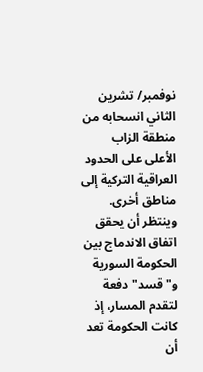نوفمبر/ تشرين الثاني انسحابه من منطقة الزاب الأعلى على الحدود العراقية التركية إلى مناطق أخرى. وينتظر أن يحقق اتفاق الاندماج بين الحكومة السورية و"قسد" دفعة لتقدم المسار، إذ كانت الحكومة تعد أن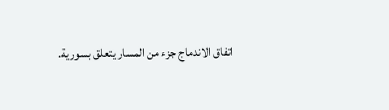اتفاق الاندماج جزء من المسار يتعلق بسورية.